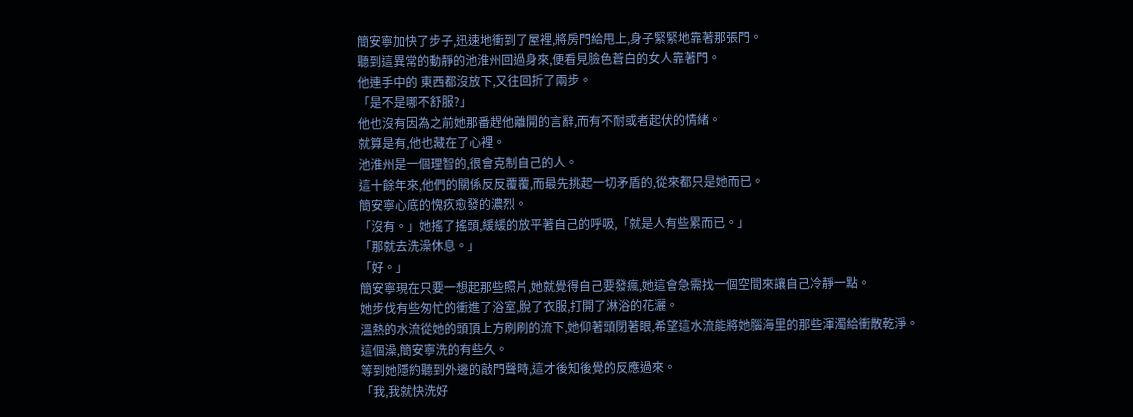簡安寧加快了步子,迅速地衝到了屋裡,將房門給甩上,身子緊緊地靠著那張門。
聽到這異常的動靜的池淮州回過身來,便看見臉色蒼白的女人靠著門。
他連手中的 東西都沒放下,又往回折了兩步。
「是不是哪不舒服?」
他也沒有因為之前她那番趕他離開的言辭,而有不耐或者起伏的情緒。
就算是有,他也藏在了心裡。
池淮州是一個理智的,很會克制自己的人。
這十餘年來,他們的關係反反覆覆,而最先挑起一切矛盾的,從來都只是她而已。
簡安寧心底的愧疚愈發的濃烈。
「沒有。」她搖了搖頭,緩緩的放平著自己的呼吸,「就是人有些累而已。」
「那就去洗澡休息。」
「好。」
簡安寧現在只要一想起那些照片,她就覺得自己要發瘋,她這會急需找一個空間來讓自己冷靜一點。
她步伐有些匆忙的衝進了浴室,脫了衣服,打開了淋浴的花灑。
溫熱的水流從她的頭頂上方刷刷的流下,她仰著頭閉著眼,希望這水流能將她腦海里的那些渾濁給衝散乾淨。
這個澡,簡安寧洗的有些久。
等到她隱約聽到外邊的敲門聲時,這才後知後覺的反應過來。
「我,我就快洗好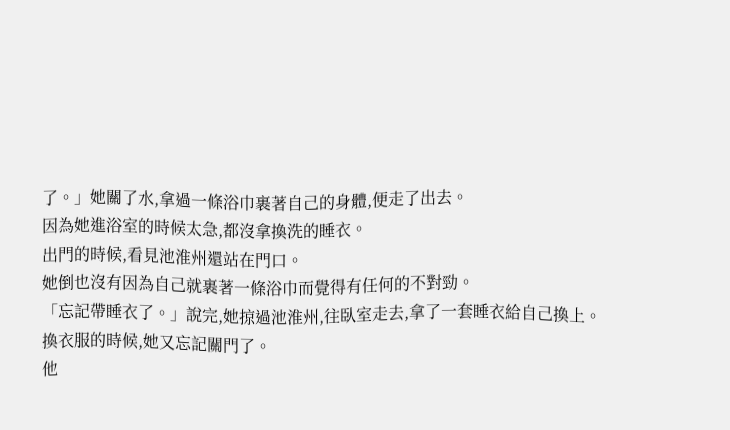了。」她關了水,拿過一條浴巾裹著自己的身體,便走了出去。
因為她進浴室的時候太急,都沒拿換洗的睡衣。
出門的時候,看見池淮州還站在門口。
她倒也沒有因為自己就裹著一條浴巾而覺得有任何的不對勁。
「忘記帶睡衣了。」說完,她掠過池淮州,往臥室走去,拿了一套睡衣給自己換上。
換衣服的時候,她又忘記關門了。
他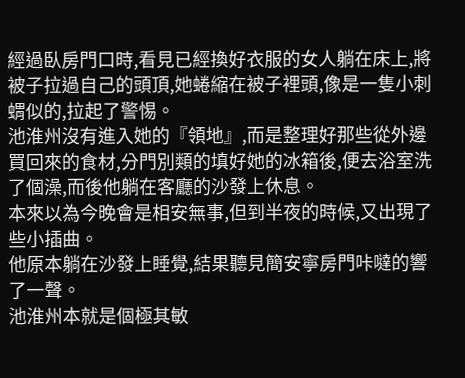經過臥房門口時,看見已經換好衣服的女人躺在床上,將被子拉過自己的頭頂,她蜷縮在被子裡頭,像是一隻小刺蝟似的,拉起了警惕。
池淮州沒有進入她的『領地』,而是整理好那些從外邊買回來的食材,分門別類的填好她的冰箱後,便去浴室洗了個澡,而後他躺在客廳的沙發上休息。
本來以為今晚會是相安無事,但到半夜的時候,又出現了些小插曲。
他原本躺在沙發上睡覺,結果聽見簡安寧房門咔噠的響了一聲。
池淮州本就是個極其敏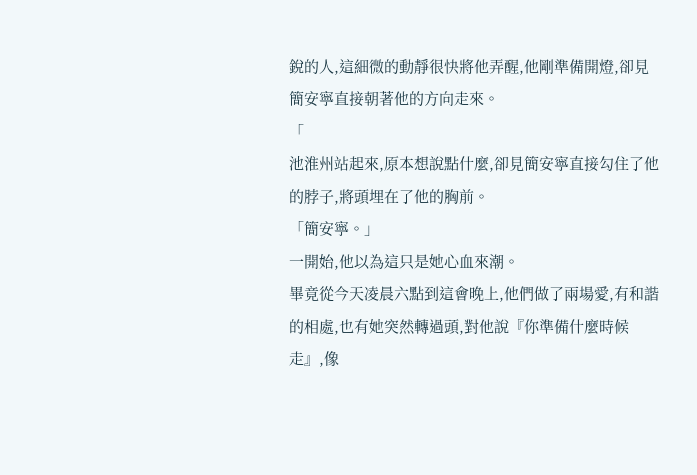銳的人,這細微的動靜很快將他弄醒,他剛準備開燈,卻見簡安寧直接朝著他的方向走來。
「
池淮州站起來,原本想說點什麼,卻見簡安寧直接勾住了他的脖子,將頭埋在了他的胸前。
「簡安寧。」
一開始,他以為這只是她心血來潮。
畢竟從今天凌晨六點到這會晚上,他們做了兩場愛,有和諧的相處,也有她突然轉過頭,對他說『你準備什麼時候走』,像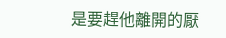是要趕他離開的厭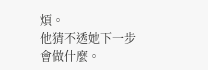煩。
他猜不透她下一步會做什麼。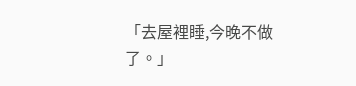「去屋裡睡,今晚不做了。」